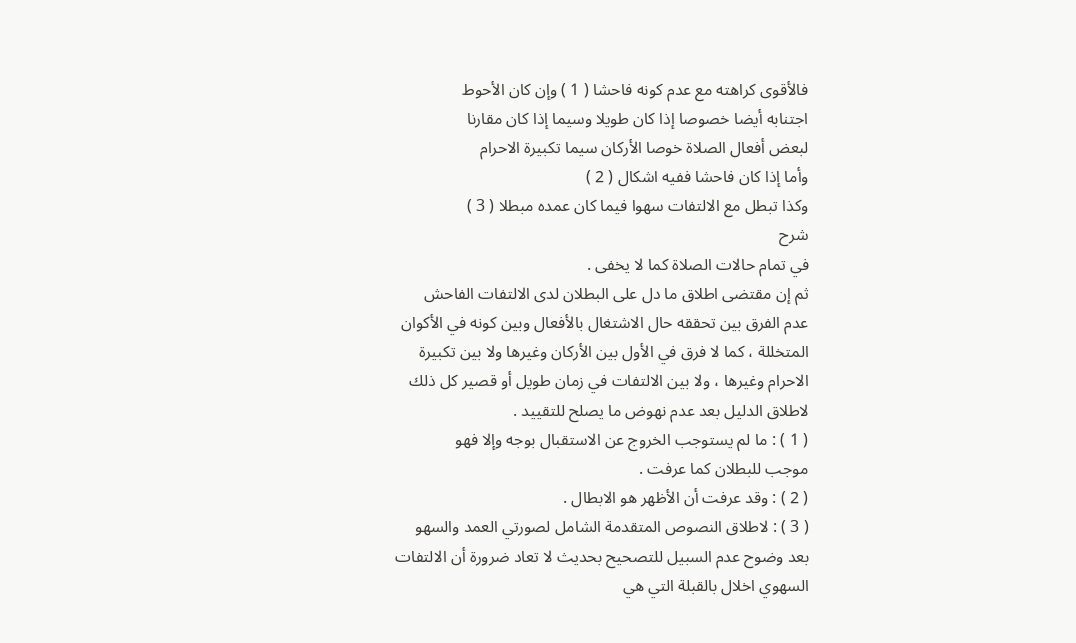فالأقوى كراهته مع عدم كونه فاحشا ( 1 ) وإن كان الأحوط
اجتنابه أيضا خصوصا إذا كان طويلا وسيما إذا كان مقارنا
لبعض أفعال الصلاة خوصا الأركان سيما تكبيرة الاحرام
وأما إذا كان فاحشا ففيه اشكال ( 2 )
وكذا تبطل مع الالتفات سهوا فيما كان عمده مبطلا ( 3 )
شرح
في تمام حالات الصلاة كما لا يخفى .
ثم إن مقتضى اطلاق ما دل على البطلان لدى الالتفات الفاحش
عدم الفرق بين تحققه حال الاشتغال بالأفعال وبين كونه في الأكوان
المتخللة ، كما لا فرق في الأول بين الأركان وغيرها ولا بين تكبيرة
الاحرام وغيرها ، ولا بين الالتفات في زمان طويل أو قصير كل ذلك
لاطلاق الدليل بعد عدم نهوض ما يصلح للتقييد .
( 1 ) : ما لم يستوجب الخروج عن الاستقبال بوجه وإلا فهو
موجب للبطلان كما عرفت .
( 2 ) : وقد عرفت أن الأظهر هو الابطال .
( 3 ) : لاطلاق النصوص المتقدمة الشامل لصورتي العمد والسهو
بعد وضوح عدم السبيل للتصحيح بحديث لا تعاد ضرورة أن الالتفات
السهوي اخلال بالقبلة التي هي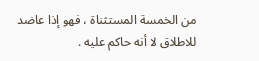من الخمسة المستثناة ، فهو إذا عاضد
للاطلاق لا أنه حاكم عليه .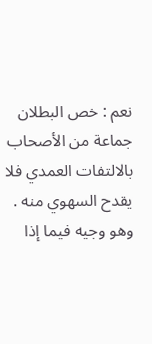نعم : خص البطلان جماعة من الأصحاب بالالتفات العمدي فلا
يقدح السهوي منه . وهو وجيه فيما إذا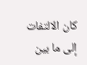كان الالتفات إلى ما بين